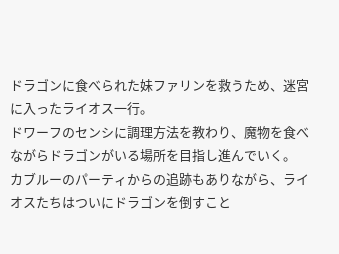ドラゴンに食べられた妹ファリンを救うため、迷宮に入ったライオス一行。
ドワーフのセンシに調理方法を教わり、魔物を食べながらドラゴンがいる場所を目指し進んでいく。
カブルーのパーティからの追跡もありながら、ライオスたちはついにドラゴンを倒すこと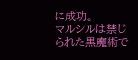に成功。
マルシルは禁じられた黒魔術で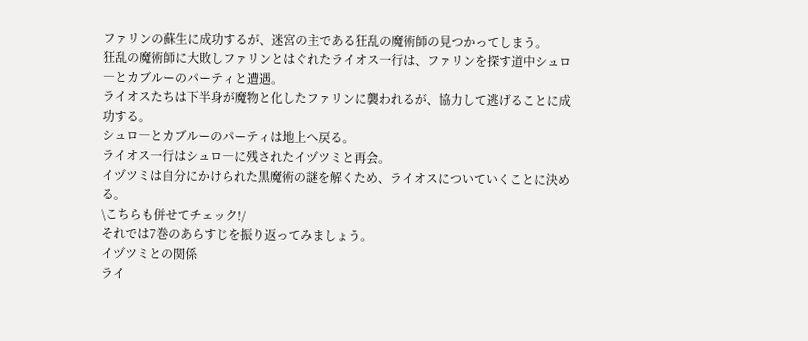ファリンの蘇生に成功するが、迷宮の主である狂乱の魔術師の見つかってしまう。
狂乱の魔術師に大敗しファリンとはぐれたライオス一行は、ファリンを探す道中シュロ―とカブルーのパーティと遭遇。
ライオスたちは下半身が魔物と化したファリンに襲われるが、協力して逃げることに成功する。
シュロ―とカブルーのパーティは地上へ戻る。
ライオス一行はシュロ―に残されたイヅツミと再会。
イヅツミは自分にかけられた黒魔術の謎を解くため、ライオスについていくことに決める。
\こちらも併せてチェック!/
それでは7巻のあらすじを振り返ってみましょう。
イヅツミとの関係
ライ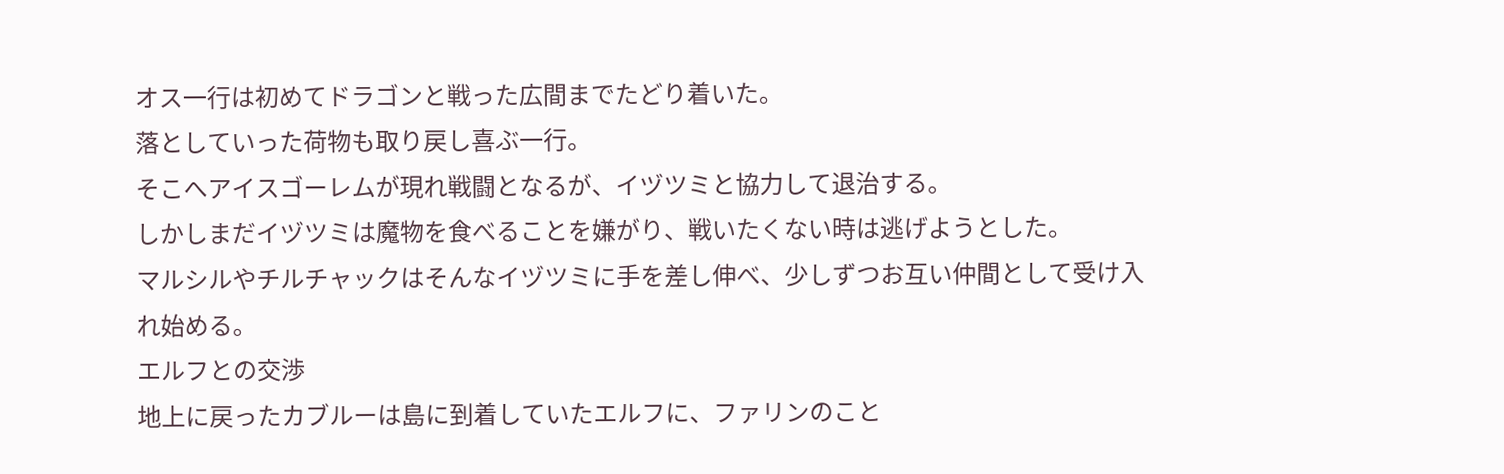オス一行は初めてドラゴンと戦った広間までたどり着いた。
落としていった荷物も取り戻し喜ぶ一行。
そこへアイスゴーレムが現れ戦闘となるが、イヅツミと協力して退治する。
しかしまだイヅツミは魔物を食べることを嫌がり、戦いたくない時は逃げようとした。
マルシルやチルチャックはそんなイヅツミに手を差し伸べ、少しずつお互い仲間として受け入れ始める。
エルフとの交渉
地上に戻ったカブルーは島に到着していたエルフに、ファリンのこと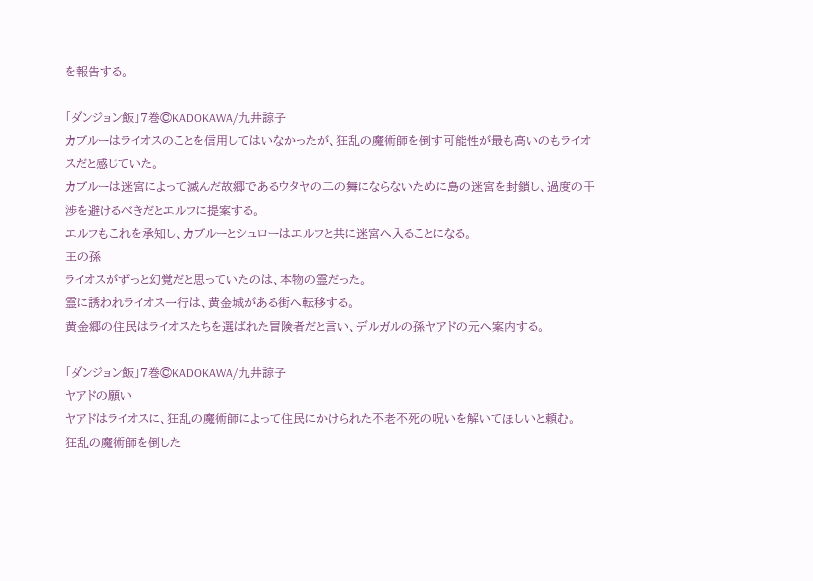を報告する。

「ダンジョン飯」7巻©KADOKAWA/九井諒子
カブルーはライオスのことを信用してはいなかったが、狂乱の魔術師を倒す可能性が最も高いのもライオスだと感じていた。
カブルーは迷宮によって滅んだ故郷であるウタヤの二の舞にならないために島の迷宮を封鎖し、過度の干渉を避けるべきだとエルフに提案する。
エルフもこれを承知し、カブルーとシュローはエルフと共に迷宮へ入ることになる。
王の孫
ライオスがずっと幻覚だと思っていたのは、本物の霊だった。
霊に誘われライオス一行は、黄金城がある街へ転移する。
黄金郷の住民はライオスたちを選ばれた冒険者だと言い、デルガルの孫ヤアドの元へ案内する。

「ダンジョン飯」7巻©KADOKAWA/九井諒子
ヤアドの願い
ヤアドはライオスに、狂乱の魔術師によって住民にかけられた不老不死の呪いを解いてほしいと頼む。
狂乱の魔術師を倒した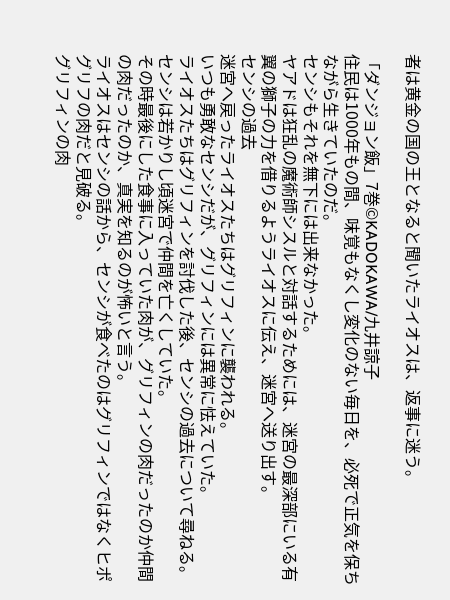者は黄金の国の王となると聞いたライオスは、返事に迷う。

「ダンジョン飯」7巻©KADOKAWA/九井諒子
住民は1000年もの間、味覚もなくし変化のない毎日を、必死で正気を保ちながら生きていたのだ。
センシもそれを無下には出来なかった。
ヤアドは狂乱の魔術師シスルと対話するためには、迷宮の最深部にいる有翼の獅子の力を借りるようライオスに伝え、迷宮へ送り出す。
センシの過去
迷宮へ戻ったライオスたちはグリフィンに襲われる。
いつも勇敢なセンシだが、グリフィンには異常に怯えていた。
ライオスたちはグリフィンを討伐した後、センシの過去について尋ねる。
センシは若かりし頃迷宮で仲間を亡くしていた。
その時最後にした食事に入っていた肉が、グリフィンの肉だったのか仲間の肉だったのか、真実を知るのが怖いと言う。
ライオスはセンシの話から、センシが食べたのはグリフィンではなくヒポグリフの肉だと見破る。
グリフィンの肉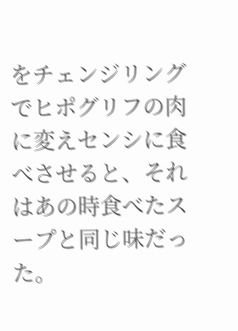をチェンジリングでヒポグリフの肉に変えセンシに食べさせると、それはあの時食べたスープと同じ味だった。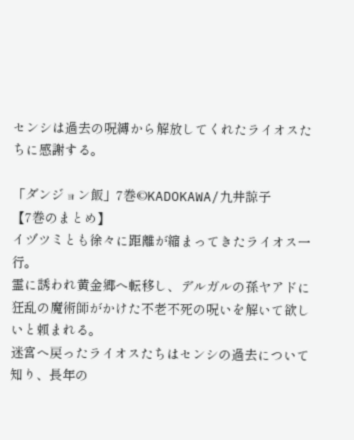センシは過去の呪縛から解放してくれたライオスたちに感謝する。

「ダンジョン飯」7巻©KADOKAWA/九井諒子
【7巻のまとめ】
イヅツミとも徐々に距離が縮まってきたライオス一行。
霊に誘われ黄金郷へ転移し、デルガルの孫ヤアドに狂乱の魔術師がかけた不老不死の呪いを解いて欲しいと頼まれる。
迷宮へ戻ったライオスたちはセンシの過去について知り、長年の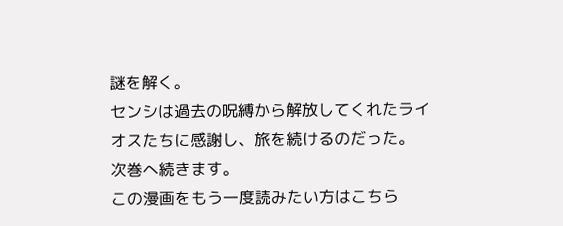謎を解く。
センシは過去の呪縛から解放してくれたライオスたちに感謝し、旅を続けるのだった。
次巻へ続きます。
この漫画をもう一度読みたい方はこちら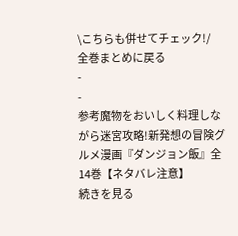\こちらも併せてチェック!/
全巻まとめに戻る
-
-
参考魔物をおいしく料理しながら迷宮攻略!新発想の冒険グルメ漫画『ダンジョン飯』全14巻【ネタバレ注意】
続きを見る